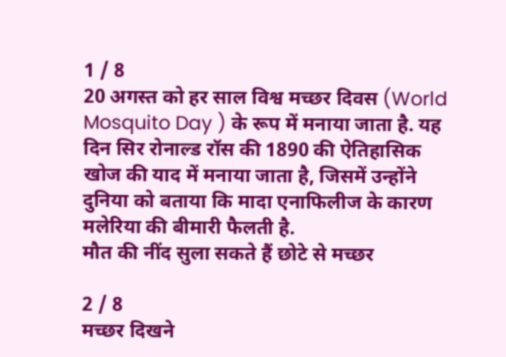1 / 8
20 अगस्त को हर साल विश्व मच्छर दिवस (World Mosquito Day ) के रूप में मनाया जाता है. यह दिन सिर रोनाल्ड रॉस की 1890 की ऐतिहासिक खोज की याद में मनाया जाता है, जिसमें उन्होंने दुनिया को बताया कि मादा एनाफिलीज के कारण मलेरिया की बीमारी फैलती है.
मौत की नींद सुला सकते हैं छोटे से मच्छर

2 / 8
मच्छर दिखने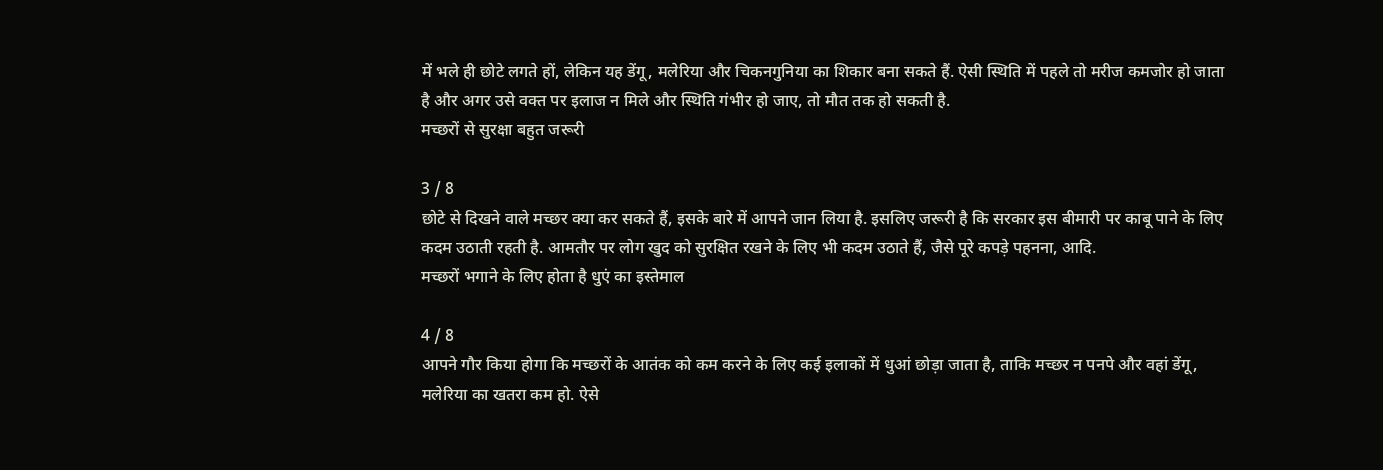में भले ही छोटे लगते हों, लेकिन यह डेंगू, मलेरिया और चिकनगुनिया का शिकार बना सकते हैं. ऐसी स्थिति में पहले तो मरीज कमजोर हो जाता है और अगर उसे वक्त पर इलाज न मिले और स्थिति गंभीर हो जाए, तो मौत तक हो सकती है.
मच्छरों से सुरक्षा बहुत जरूरी

3 / 8
छोटे से दिखने वाले मच्छर क्या कर सकते हैं, इसके बारे में आपने जान लिया है. इसलिए जरूरी है कि सरकार इस बीमारी पर काबू पाने के लिए कदम उठाती रहती है. आमतौर पर लोग खुद को सुरक्षित रखने के लिए भी कदम उठाते हैं, जैसे पूरे कपड़े पहनना, आदि.
मच्छरों भगाने के लिए होता है धुएं का इस्तेमाल

4 / 8
आपने गौर किया होगा कि मच्छरों के आतंक को कम करने के लिए कई इलाकों में धुआं छोड़ा जाता है, ताकि मच्छर न पनपे और वहां डेंगू, मलेरिया का खतरा कम हो. ऐसे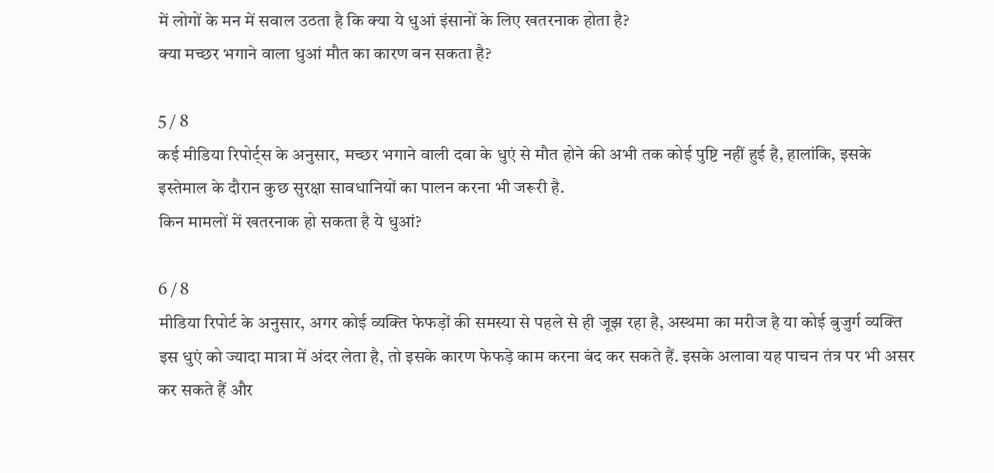में लोगों के मन में सवाल उठता है कि क्या ये धुआं इंसानों के लिए खतरनाक होता है?
क्या मच्छर भगाने वाला धुआं मौत का कारण बन सकता है?

5 / 8
कई मीडिया रिपोर्ट्स के अनुसार, मच्छर भगाने वाली दवा के धुएं से मौत होने की अभी तक कोई पुष्टि नहीं हुई है, हालांकि, इसके इस्तेमाल के दौरान कुछ सुरक्षा सावधानियों का पालन करना भी जरूरी है.
किन मामलों में खतरनाक हो सकता है ये धुआं?

6 / 8
मीडिया रिपोर्ट के अनुसार, अगर कोई व्यक्ति फेफड़ों की समस्या से पहले से ही जूझ रहा है, अस्थमा का मरीज है या कोई बुजुर्ग व्यक्ति इस धुएं को ज्यादा मात्रा में अंदर लेता है, तो इसके कारण फेफड़े काम करना बंद कर सकते हैं. इसके अलावा यह पाचन तंत्र पर भी असर कर सकते हैं और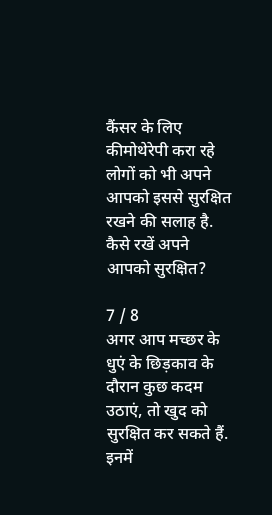कैंसर के लिए कीमोथेरेपी करा रहे लोगों को भी अपने आपको इससे सुरक्षित रखने की सलाह है.
कैसे रखें अपने आपको सुरक्षित?

7 / 8
अगर आप मच्छर के धुएं के छिड़काव के दौरान कुछ कदम उठाएं, तो खुद को सुरक्षित कर सकते हैं. इनमें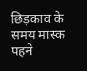छिड़काव के समय मास्क पहने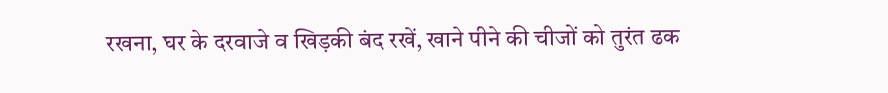रखना, घर के दरवाजे व खिड़की बंद रखें, खाने पीने की चीजों को तुरंत ढक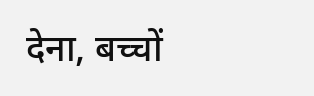देना, बच्चों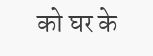को घर के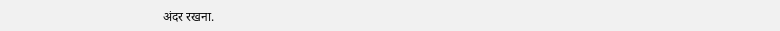अंदर रखना.